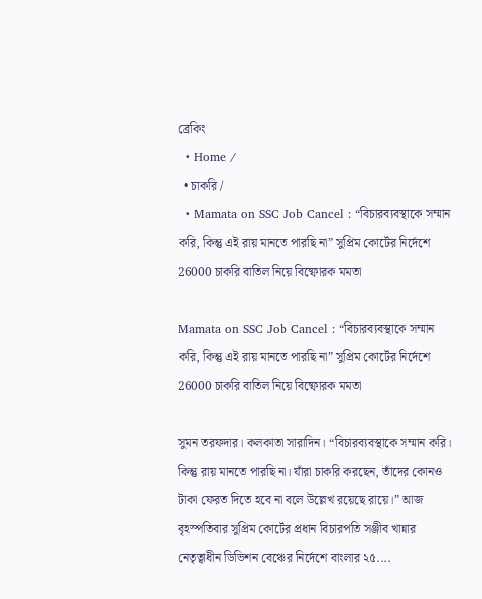ব্রেকিং
  • Home /
  • চাকরি /
  • Mamata on SSC Job Cancel : “বিচারব্যবস্থাকে সম্মান করি, কিন্তু এই রায় মানতে পারছি না” সুপ্রিম কোর্টের নির্দেশে 26000 চাকরি বাতিল নিয়ে বিষ্ফোরক মমতা

Mamata on SSC Job Cancel : “বিচারব্যবস্থাকে সম্মান করি, কিন্তু এই রায় মানতে পারছি না” সুপ্রিম কোর্টের নির্দেশে 26000 চাকরি বাতিল নিয়ে বিষ্ফোরক মমতা

সুমন তরফদার। কলকাতা সারাদিন। “বিচারব্যবস্থাকে সম্মান করি। কিন্তু রায় মানতে পারছি না। যাঁরা চাকরি করছেন, তাঁদের কোনও টাকা ফেরত দিতে হবে না বলে উল্লেখ রয়েছে রায়ে।” আজ বৃহস্পতিবার সুপ্রিম কোর্টের প্রধান বিচারপতি সঞ্জীব খান্নার নেতৃত্বাধীন ডিভিশন বেঞ্চের নির্দেশে বাংলার ২৫....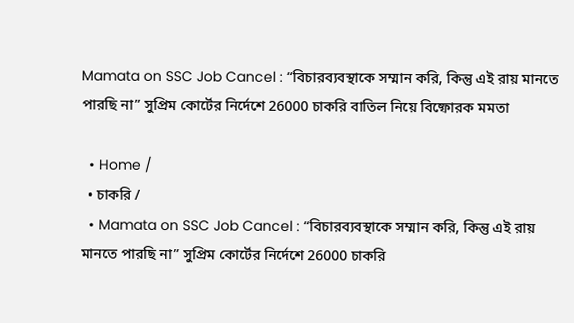Mamata on SSC Job Cancel : “বিচারব্যবস্থাকে সম্মান করি, কিন্তু এই রায় মানতে পারছি না” সুপ্রিম কোর্টের নির্দেশে 26000 চাকরি বাতিল নিয়ে বিষ্ফোরক মমতা

  • Home /
  • চাকরি /
  • Mamata on SSC Job Cancel : “বিচারব্যবস্থাকে সম্মান করি, কিন্তু এই রায় মানতে পারছি না” সুপ্রিম কোর্টের নির্দেশে 26000 চাকরি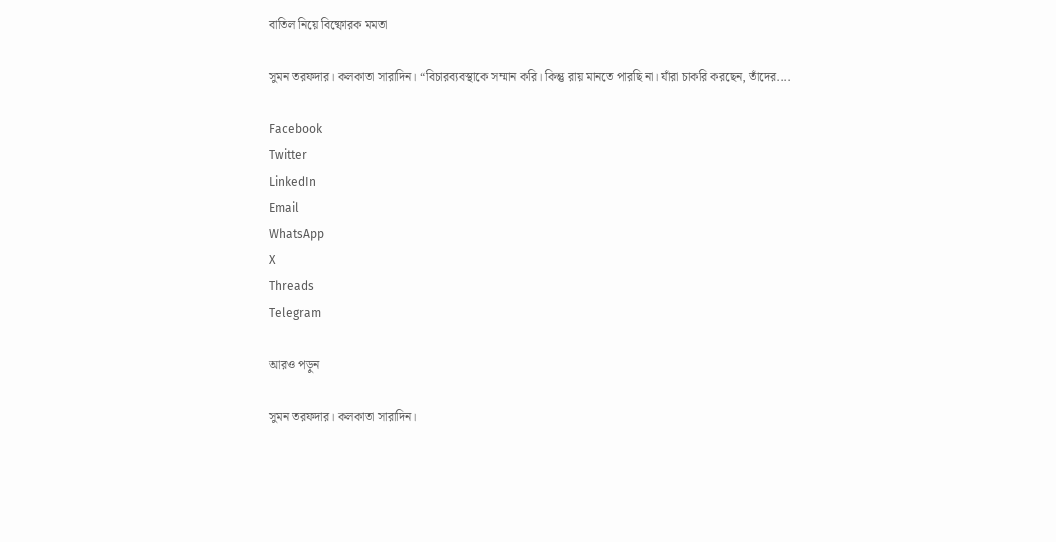বাতিল নিয়ে বিষ্ফোরক মমতা

সুমন তরফদার। কলকাতা সারাদিন। “বিচারব্যবস্থাকে সম্মান করি। কিন্তু রায় মানতে পারছি না। যাঁরা চাকরি করছেন, তাঁদের....

Facebook
Twitter
LinkedIn
Email
WhatsApp
X
Threads
Telegram

আরও পড়ুন

সুমন তরফদার। কলকাতা সারাদিন।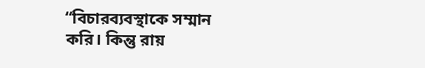“বিচারব্যবস্থাকে সম্মান করি। কিন্তু রায়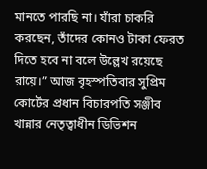মানতে পারছি না। যাঁরা চাকরি করছেন, তাঁদের কোনও টাকা ফেরত দিতে হবে না বলে উল্লেখ রয়েছে রায়ে।” আজ বৃহস্পতিবার সুপ্রিম কোর্টের প্রধান বিচারপতি সঞ্জীব খান্নার নেতৃত্বাধীন ডিভিশন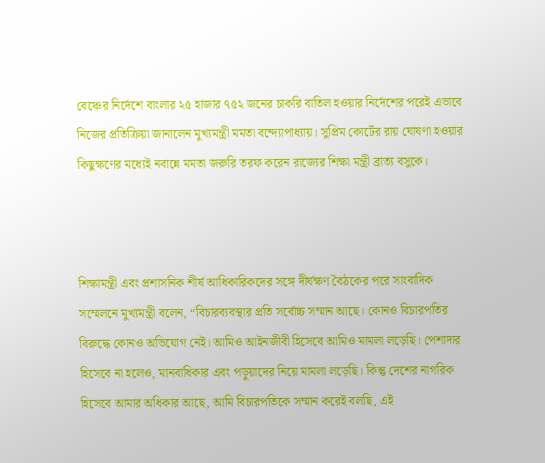বেঞ্চের নির্দেশে বাংলার ২৫ হাজার ৭৫২ জনের চাকরি বাতিল হওয়ার নির্দেশের পরেই এভাবে নিজের প্রতিক্রিয়া জানালেন মুখ্যমন্ত্রী মমতা বন্দ্যোপাধ্যায়। সুপ্রিম কোর্টের রায় ঘোষণা হওয়ার কিছুক্ষণের মধ্যেই নবান্নে মমতা জরুরি তরফ করেন রাজ্যের শিক্ষা মন্ত্রী ব্রাত্য বসুকে।



শিক্ষামন্ত্রী এবং প্রশাসনিক শীর্ষ আধিকারিকদের সঙ্গে দীর্ঘক্ষণ বৈঠকের পরে সাংবাদিক সম্মেলনে মুখ্যমন্ত্রী বলেন, “বিচারব্যবস্থার প্রতি সর্বোচ্চ সম্মান আছে। কোনও বিচারপতির বিরুদ্ধে কোনও অভিযোগ নেই। আমিও আইনজীবী হিসেবে আমিও মামলা লড়েছি। পেশাদার হিসেবে না হলেও, মানবাধিকার এবং পড়ুয়াদের নিয়ে মামলা লড়েছি। কিন্তু দেশের নাগরিক হিসেবে আমার অধিকার আছে, আমি বিচারপতিকে সম্মান করেই বলছি, এই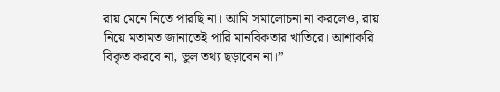রায় মেনে নিতে পারছি না। আমি সমালোচনা না করলেও, রায় নিয়ে মতামত জানাতেই পারি মানবিকতার খাতিরে। আশাকরি বিকৃত করবে না, ভুল তথ্য ছড়াবেন না।”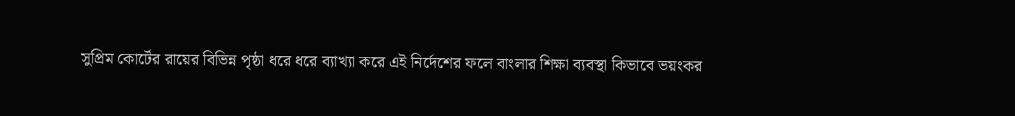সুপ্রিম কোর্টের রায়ের বিভিন্ন পৃষ্ঠা ধরে ধরে ব্যাখ্যা করে এই নির্দেশের ফলে বাংলার শিক্ষা ব্যবস্থা কিভাবে ভয়ংকর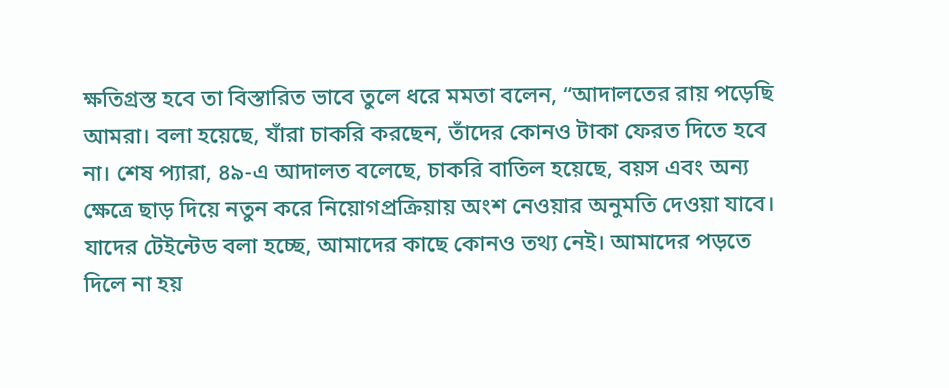ক্ষতিগ্রস্ত হবে তা বিস্তারিত ভাবে তুলে ধরে মমতা বলেন, “আদালতের রায় পড়েছি আমরা। বলা হয়েছে, যাঁরা চাকরি করছেন, তাঁদের কোনও টাকা ফেরত দিতে হবে না। শেষ প্যারা, ৪৯-এ আদালত বলেছে, চাকরি বাতিল হয়েছে, বয়স এবং অন্য ক্ষেত্রে ছাড় দিয়ে নতুন করে নিয়োগপ্রক্রিয়ায় অংশ নেওয়ার অনুমতি দেওয়া যাবে। যাদের টেইন্টেড বলা হচ্ছে, আমাদের কাছে কোনও তথ্য নেই। আমাদের পড়তে দিলে না হয়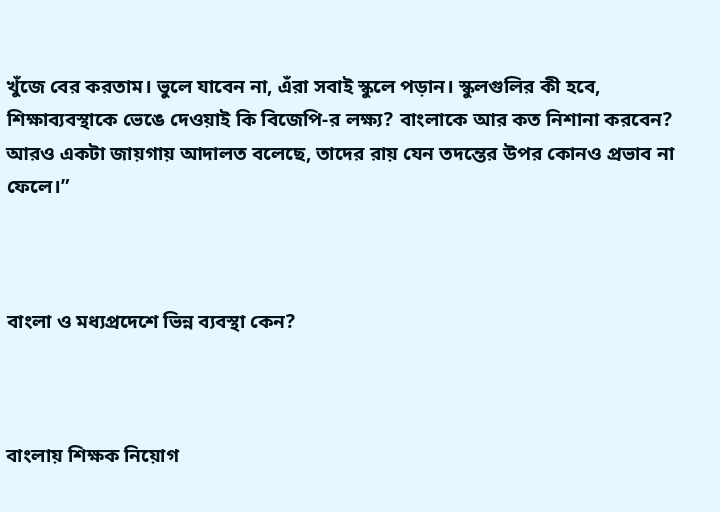খুঁজে বের করতাম। ভুলে যাবেন না, এঁরা সবাই স্কুলে পড়ান। স্কুলগুলির কী হবে, শিক্ষাব্যবস্থাকে ভেঙে দেওয়াই কি বিজেপি-র লক্ষ্য? বাংলাকে আর কত নিশানা করবেন? আরও একটা জায়গায় আদালত বলেছে, তাদের রায় যেন তদন্তের উপর কোনও প্রভাব না ফেলে।”



বাংলা ও মধ্যপ্রদেশে ভিন্ন ব্যবস্থা কেন?



বাংলায় শিক্ষক নিয়োগ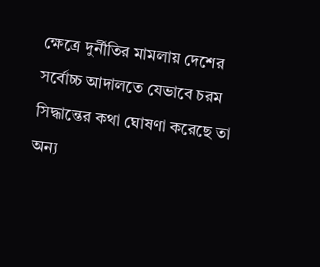ক্ষেত্রে দুর্নীতির মামলায় দেশের সর্বোচ্চ আদালতে যেভাবে চরম সিদ্ধান্তের কথা ঘোষণা করেছে তা অন্য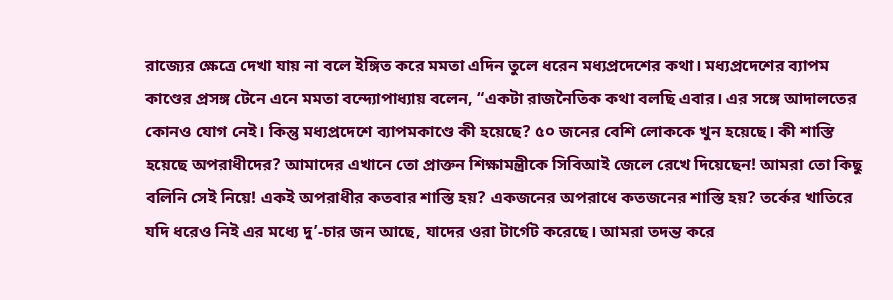রাজ্যের ক্ষেত্রে দেখা যায় না বলে ইঙ্গিত করে মমতা এদিন তুলে ধরেন মধ্যপ্রদেশের কথা। মধ্যপ্রদেশের ব্যাপম কাণ্ডের প্রসঙ্গ টেনে এনে মমতা বন্দ্যোপাধ্যায় বলেন, “একটা রাজনৈতিক কথা বলছি এবার। এর সঙ্গে আদালতের কোনও যোগ নেই। কিন্তু মধ্যপ্রদেশে ব্যাপমকাণ্ডে কী হয়েছে? ৫০ জনের বেশি লোককে খুন হয়েছে। কী শাস্তি হয়েছে অপরাধীদের? আমাদের এখানে তো প্রাক্তন শিক্ষামন্ত্রীকে সিবিআই জেলে রেখে দিয়েছেন! আমরা তো কিছু বলিনি সেই নিয়ে! একই অপরাধীর কতবার শাস্তি হয়? একজনের অপরাধে কতজনের শাস্তি হয়? তর্কের খাতিরে যদি ধরেও নিই এর মধ্যে দু’-চার জন আছে, যাদের ওরা টার্গেট করেছে। আমরা তদন্ত করে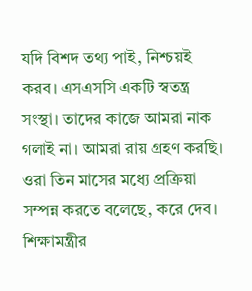যদি বিশদ তথ্য পাই, নিশ্চয়ই করব। এসএসসি একটি স্বতন্ত্র সংস্থা। তাদের কাজে আমরা নাক গলাই না। আমরা রায় গ্রহণ করছি। ওরা তিন মাসের মধ্যে প্রক্রিয়া সম্পন্ন করতে বলেছে, করে দেব। শিক্ষামন্ত্রীর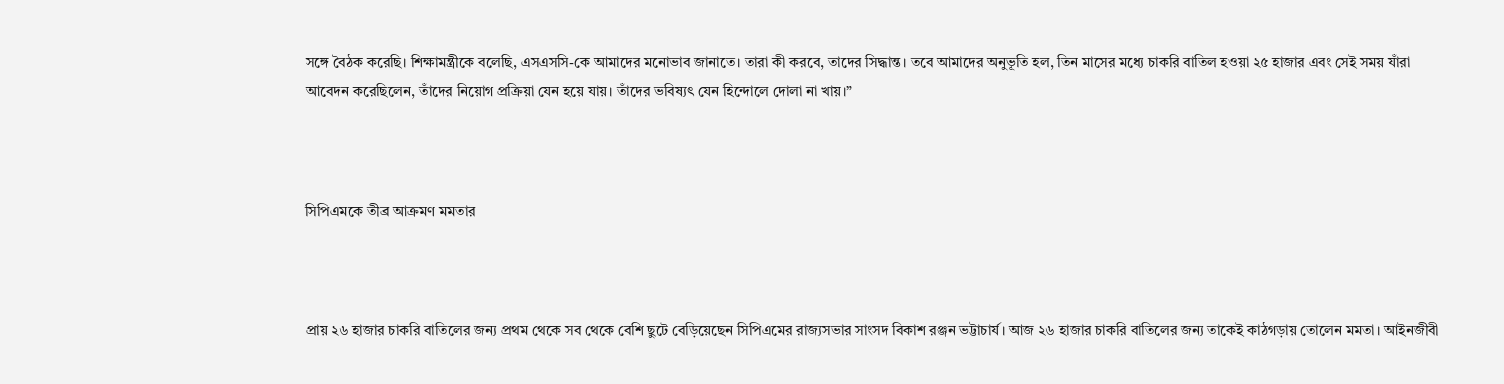সঙ্গে বৈঠক করেছি। শিক্ষামন্ত্রীকে বলেছি, এসএসসি-কে আমাদের মনোভাব জানাতে। তারা কী করবে, তাদের সিদ্ধান্ত। তবে আমাদের অনুভূতি হল, তিন মাসের মধ্যে চাকরি বাতিল হওয়া ২৫ হাজার এবং সেই সময় যাঁরা আবেদন করেছিলেন, তাঁদের নিয়োগ প্রক্রিয়া যেন হয়ে যায়। তাঁদের ভবিষ্যৎ যেন হিন্দোলে দোলা না খায়।”



সিপিএমকে তীব্র আক্রমণ মমতার



প্রায় ২৬ হাজার চাকরি বাতিলের জন্য প্রথম থেকে সব থেকে বেশি ছুটে বেড়িয়েছেন সিপিএমের রাজ্যসভার সাংসদ বিকাশ রঞ্জন ভট্টাচার্য। আজ ২৬ হাজার চাকরি বাতিলের জন্য তাকেই কাঠগড়ায় তোলেন মমতা। আইনজীবী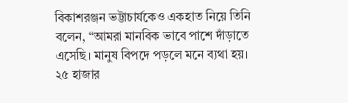বিকাশরঞ্জন ভট্টাচার্যকেও একহাত নিয়ে তিনি বলেন, “আমরা মানবিক ভাবে পাশে দাঁড়াতে এসেছি। মানুষ বিপদে পড়লে মনে ব্যথা হয়। ২৫ হাজার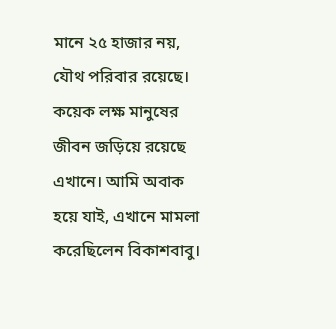মানে ২৫ হাজার নয়, যৌথ পরিবার রয়েছে। কয়েক লক্ষ মানুষের জীবন জড়িয়ে রয়েছে এখানে। আমি অবাক হয়ে যাই, এখানে মামলা করেছিলেন বিকাশবাবু।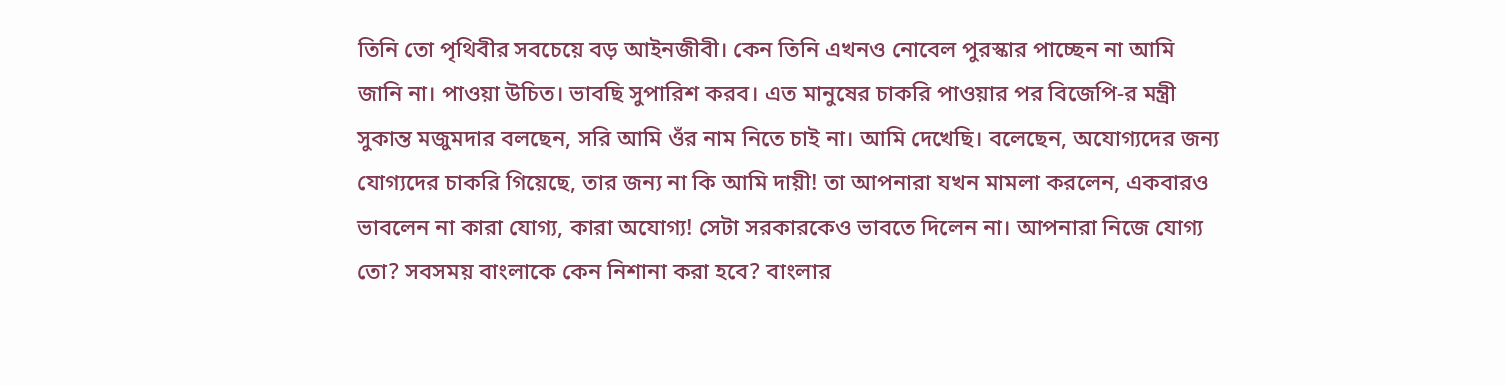তিনি তো পৃথিবীর সবচেয়ে বড় আইনজীবী। কেন তিনি এখনও নোবেল পুরস্কার পাচ্ছেন না আমি জানি না। পাওয়া উচিত। ভাবছি সুপারিশ করব। এত মানুষের চাকরি পাওয়ার পর বিজেপি-র মন্ত্রী সুকান্ত মজুমদার বলছেন, সরি আমি ওঁর নাম নিতে চাই না। আমি দেখেছি। বলেছেন, অযোগ্যদের জন্য যোগ্যদের চাকরি গিয়েছে, তার জন্য না কি আমি দায়ী! তা আপনারা যখন মামলা করলেন, একবারও ভাবলেন না কারা যোগ্য, কারা অযোগ্য! সেটা সরকারকেও ভাবতে দিলেন না। আপনারা নিজে যোগ্য তো? সবসময় বাংলাকে কেন নিশানা করা হবে? বাংলার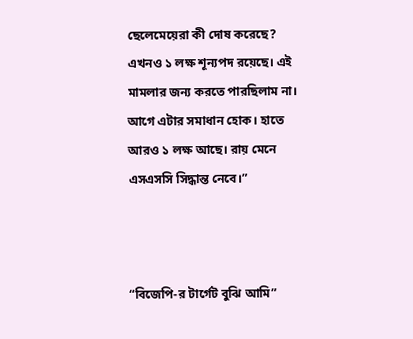ছেলেমেয়েরা কী দোষ করেছে? এখনও ১ লক্ষ শূন্যপদ রয়েছে। এই মামলার জন্য করতে পারছিলাম না। আগে এটার সমাধান হোক। হাতে আরও ১ লক্ষ আছে। রায় মেনে এসএসসি সিদ্ধান্ত নেবে।”



“বিজেপি-র টার্গেট বুঝি আমি”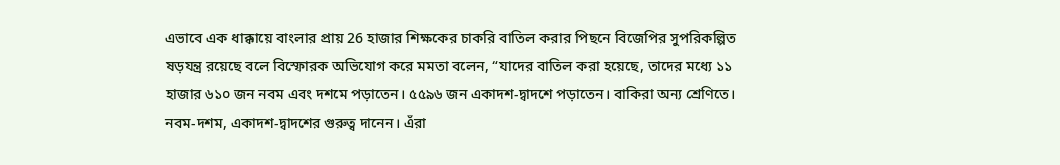এভাবে এক ধাক্কায়ে বাংলার প্রায় 26 হাজার শিক্ষকের চাকরি বাতিল করার পিছনে বিজেপির সুপরিকল্পিত ষড়যন্ত্র রয়েছে বলে বিস্ফোরক অভিযোগ করে মমতা বলেন, “যাদের বাতিল করা হয়েছে, তাদের মধ্যে ১১ হাজার ৬১০ জন নবম এবং দশমে পড়াতেন। ৫৫৯৬ জন একাদশ-দ্বাদশে পড়াতেন। বাকিরা অন্য শ্রেণিতে। নবম-দশম, একাদশ-দ্বাদশের গুরুত্ব দানেন। এঁরা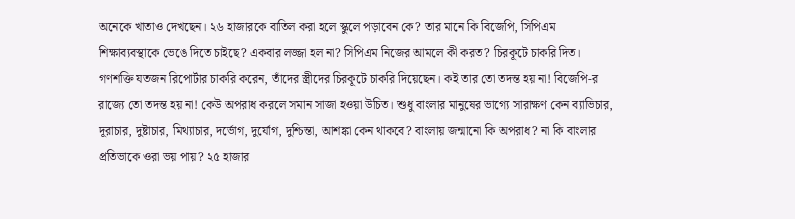অনেকে খাতাও দেখছেন। ২৬ হাজারকে বাতিল করা হলে স্কুলে পড়াবেন কে? তার মানে কি বিজেপি, সিপিএম শিক্ষাব্যবস্থাকে ভেঙে দিতে চাইছে? একবার লজ্জা হল না? সিপিএম নিজের আমলে কী করত? চিরকূটে চাকরি দিত। গণশক্তি যতজন রিপোর্টার চাকরি করেন, তাঁদের স্ত্রীদের চিরকূটে চাকরি দিয়েছেন। কই তার তো তদন্ত হয় না! বিজেপি-র রাজ্যে তো তদন্ত হয় না! কেউ অপরাধ করলে সমান সাজা হওয়া উচিত। শুধু বাংলার মানুষের ভাগ্যে সারাক্ষণ কেন ব্যাভিচার, দূরাচার, দুষ্টাচার, মিথ্যাচার, দর্ভোগ, দুর্যোগ, দুশ্চিন্তা, আশঙ্কা কেন থাকবে? বাংলায় জন্মানো কি অপরাধ? না কি বাংলার প্রতিভাকে ওরা ভয় পায়? ২৫ হাজার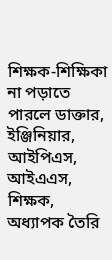শিক্ষক-শিক্ষিকা না পড়াতে পারলে ডাক্তার, ইঞ্জিনিয়ার, আইপিএস, আইএএস, শিক্ষক, অধ্যাপক তৈরি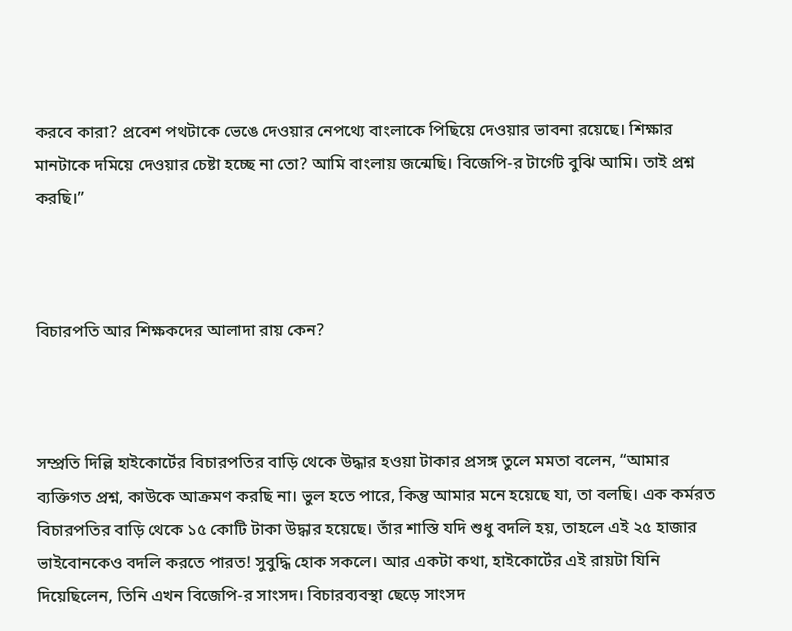করবে কারা? প্রবেশ পথটাকে ভেঙে দেওয়ার নেপথ্যে বাংলাকে পিছিয়ে দেওয়ার ভাবনা রয়েছে। শিক্ষার মানটাকে দমিয়ে দেওয়ার চেষ্টা হচ্ছে না তো? আমি বাংলায় জন্মেছি। বিজেপি-র টার্গেট বুঝি আমি। তাই প্রশ্ন করছি।”



বিচারপতি আর শিক্ষকদের আলাদা রায় কেন?



সম্প্রতি দিল্লি হাইকোর্টের বিচারপতির বাড়ি থেকে উদ্ধার হওয়া টাকার প্রসঙ্গ তুলে মমতা বলেন, “আমার ব্যক্তিগত প্রশ্ন, কাউকে আক্রমণ করছি না। ভুল হতে পারে, কিন্তু আমার মনে হয়েছে যা, তা বলছি। এক কর্মরত বিচারপতির বাড়ি থেকে ১৫ কোটি টাকা উদ্ধার হয়েছে। তাঁর শাস্তি যদি শুধু বদলি হয়, তাহলে এই ২৫ হাজার ভাইবোনকেও বদলি করতে পারত! সুবুদ্ধি হোক সকলে। আর একটা কথা, হাইকোর্টের এই রায়টা যিনি দিয়েছিলেন, তিনি এখন বিজেপি-র সাংসদ। বিচারব্যবস্থা ছেড়ে সাংসদ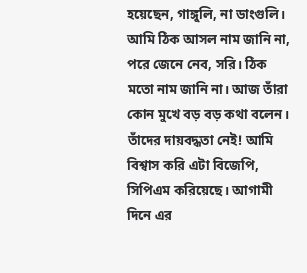হয়েছেন, গাঙ্গুলি, না ডাংগুলি। আমি ঠিক আসল নাম জানি না, পরে জেনে নেব, সরি। ঠিক মতো নাম জানি না। আজ তাঁরা কোন মুখে বড় বড় কথা বলেন। তাঁদের দায়বদ্ধতা নেই! আমি বিশ্বাস করি এটা বিজেপি, সিপিএম করিয়েছে। আগামী দিনে এর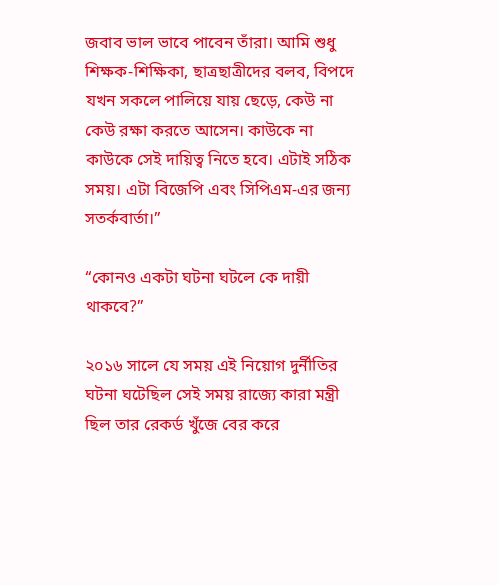জবাব ভাল ভাবে পাবেন তাঁরা। আমি শুধু শিক্ষক-শিক্ষিকা, ছাত্রছাত্রীদের বলব, বিপদে যখন সকলে পালিয়ে যায় ছেড়ে, কেউ না কেউ রক্ষা করতে আসেন। কাউকে না কাউকে সেই দায়িত্ব নিতে হবে। এটাই সঠিক সময়। এটা বিজেপি এবং সিপিএম-এর জন্য সতর্কবার্তা।”

“কোনও একটা ঘটনা ঘটলে কে দায়ী থাকবে?”

২০১৬ সালে যে সময় এই নিয়োগ দুর্নীতির ঘটনা ঘটেছিল সেই সময় রাজ্যে কারা মন্ত্রী ছিল তার রেকর্ড খুঁজে বের করে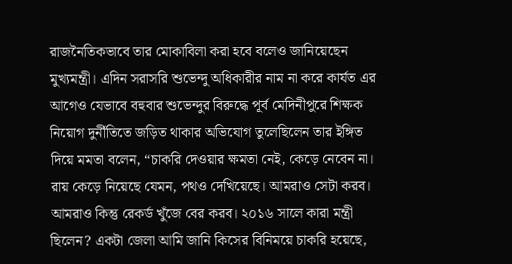রাজনৈতিকভাবে তার মোকাবিলা করা হবে বলেও জানিয়েছেন মুখ্যমন্ত্রী। এদিন সরাসরি শুভেন্দু অধিকারীর নাম না করে কার্যত এর আগেও যেভাবে বহুবার শুভেন্দুর বিরুদ্ধে পূর্ব মেদিনীপুরে শিক্ষক নিয়োগ দুর্নীতিতে জড়িত থাকার অভিযোগ তুলেছিলেন তার ইঙ্গিত দিয়ে মমতা বলেন, “চাকরি দেওয়ার ক্ষমতা নেই, কেড়ে নেবেন না। রায় কেড়ে নিয়েছে যেমন, পথও দেখিয়েছে। আমরাও সেটা করব। আমরাও কিন্তু রেকর্ড খুঁজে বের করব। ২০১৬ সালে কারা মন্ত্রী ছিলেন? একটা জেলা আমি জানি কিসের বিনিময়ে চাকরি হয়েছে,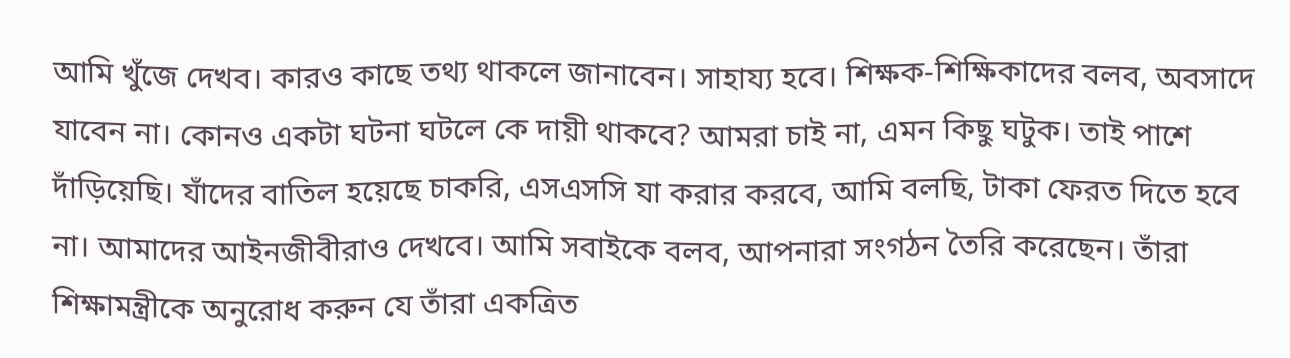আমি খুঁজে দেখব। কারও কাছে তথ্য থাকলে জানাবেন। সাহায্য হবে। শিক্ষক-শিক্ষিকাদের বলব, অবসাদে যাবেন না। কোনও একটা ঘটনা ঘটলে কে দায়ী থাকবে? আমরা চাই না, এমন কিছু ঘটুক। তাই পাশে দাঁড়িয়েছি। যাঁদের বাতিল হয়েছে চাকরি, এসএসসি যা করার করবে, আমি বলছি, টাকা ফেরত দিতে হবে না। আমাদের আইনজীবীরাও দেখবে। আমি সবাইকে বলব, আপনারা সংগঠন তৈরি করেছেন। তাঁরা শিক্ষামন্ত্রীকে অনুরোধ করুন যে তাঁরা একত্রিত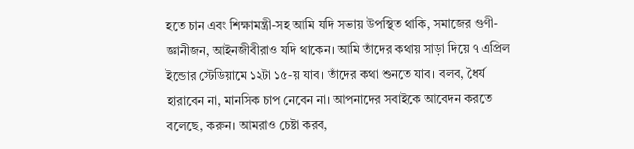হতে চান এবং শিক্ষামন্ত্রী-সহ আমি যদি সভায় উপস্থিত থাকি, সমাজের গুণী-জ্ঞানীজন, আইনজীবীরাও যদি থাকেন। আমি তাঁদের কথায় সাড়া দিয়ে ৭ এপ্রিল ইন্ডোর স্টেডিয়ামে ১২টা ১৫-য় যাব। তাঁদের কথা শুনতে যাব। বলব, ধৈর্য হারাবেন না, মানসিক চাপ নেবেন না। আপনাদের সবাইকে আবেদন করতে বলেছে, করুন। আমরাও চেষ্টা করব,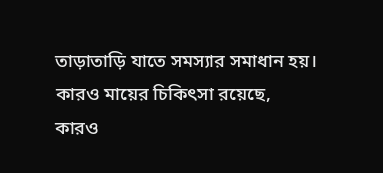তাড়াতাড়ি যাতে সমস্যার সমাধান হয়। কারও মায়ের চিকিৎসা রয়েছে, কারও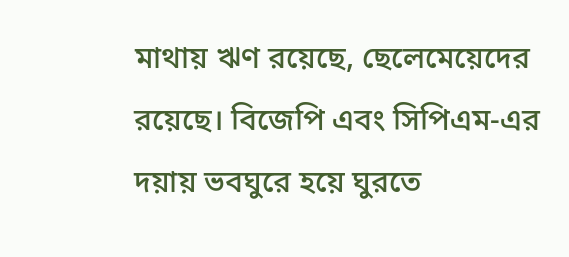মাথায় ঋণ রয়েছে, ছেলেমেয়েদের রয়েছে। বিজেপি এবং সিপিএম-এর দয়ায় ভবঘুরে হয়ে ঘুরতে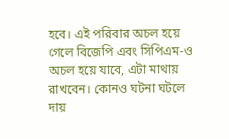হবে। এই পরিবার অচল হয়ে গেলে বিজেপি এবং সিপিএম-ও অচল হয়ে যাবে, এটা মাথায় রাখবেন। কোনও ঘটনা ঘটলে দায়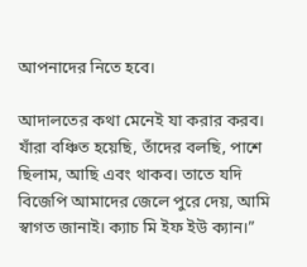আপনাদের নিতে হবে।

আদালতের কথা মেনেই যা করার করব। যাঁরা বঞ্চিত হয়েছি, তাঁদের বলছি, পাশে ছিলাম, আছি এবং থাকব। তাতে যদি বিজেপি আমাদের জেলে পুরে দেয়, আমি স্বাগত জানাই। ক্যাচ মি ইফ ইউ ক্যান।”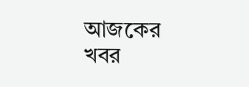আজকের খবর